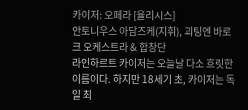카이저: 오페라 [율리시스]
안토니우스 아담즈케(지휘), 괴팅엔 바로크 오케스트라 & 합창단
라인하르트 카이저는 오늘날 다소 흐릿한 이름이다. 하지만 18세기 초, 카이저는 독일 최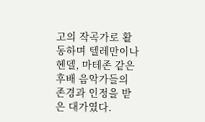고의 작곡가로 활동하며 텔레만이나 헨델, 마테존 같은 후배 음악가들의 존경과 인정을 받은 대가였다.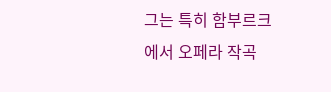그는 특히 함부르크에서 오페라 작곡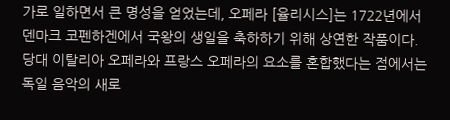가로 일하면서 큰 명성을 얻었는데, 오페라 [율리시스]는 1722년에서 덴마크 코펜하겐에서 국왕의 생일을 축하하기 위해 상연한 작품이다. 당대 이탈리아 오페라와 프랑스 오페라의 요소를 혼합했다는 점에서는 독일 음악의 새로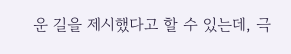운 길을 제시했다고 할 수 있는데, 극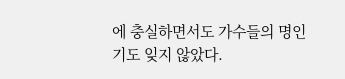에 충실하면서도 가수들의 명인기도 잊지 않았다.